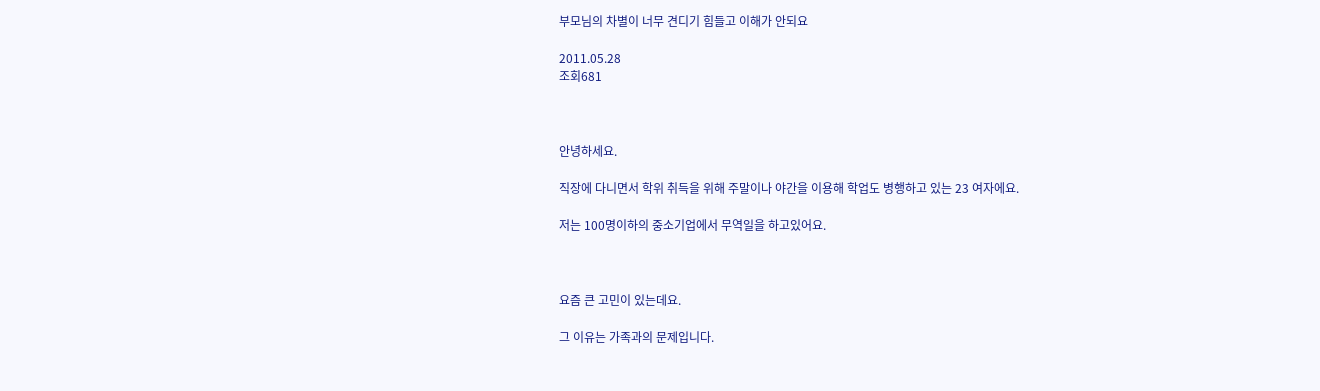부모님의 차별이 너무 견디기 힘들고 이해가 안되요

2011.05.28
조회681



안녕하세요.

직장에 다니면서 학위 취득을 위해 주말이나 야간을 이용해 학업도 병행하고 있는 23 여자에요.

저는 100명이하의 중소기업에서 무역일을 하고있어요.



요즘 큰 고민이 있는데요.

그 이유는 가족과의 문제입니다.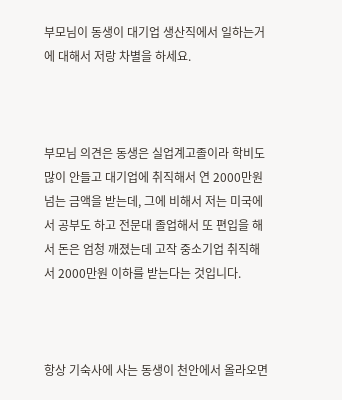부모님이 동생이 대기업 생산직에서 일하는거에 대해서 저랑 차별을 하세요.



부모님 의견은 동생은 실업계고졸이라 학비도 많이 안들고 대기업에 취직해서 연 2000만원 넘는 금액을 받는데, 그에 비해서 저는 미국에서 공부도 하고 전문대 졸업해서 또 편입을 해서 돈은 엄청 깨졌는데 고작 중소기업 취직해서 2000만원 이하를 받는다는 것입니다.



항상 기숙사에 사는 동생이 천안에서 올라오면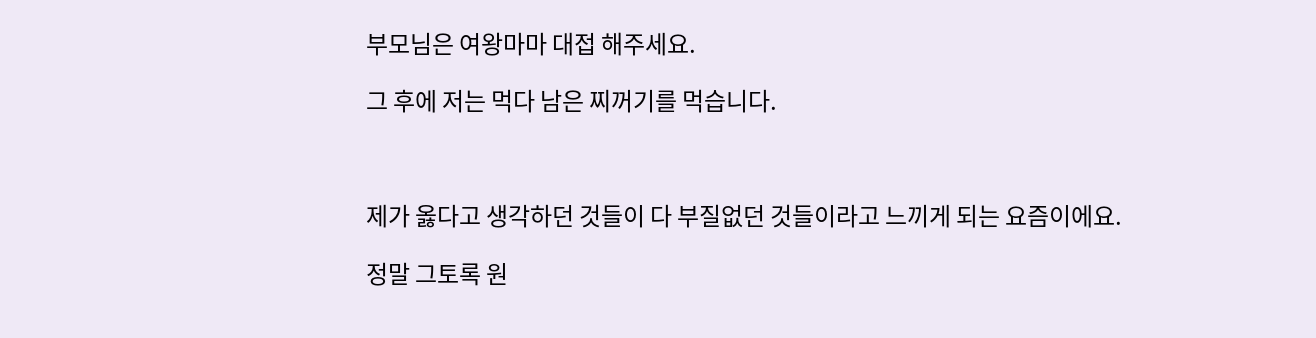부모님은 여왕마마 대접 해주세요.

그 후에 저는 먹다 남은 찌꺼기를 먹습니다.



제가 옳다고 생각하던 것들이 다 부질없던 것들이라고 느끼게 되는 요즘이에요.

정말 그토록 원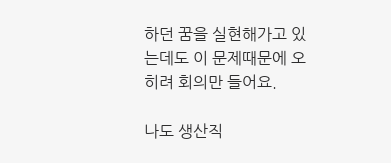하던 꿈을 실현해가고 있는데도 이 문제때문에 오히려 회의만 들어요.

나도 생산직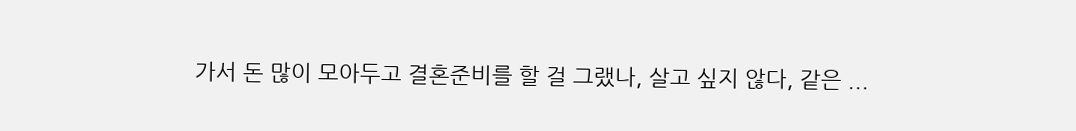가서 돈 많이 모아두고 결혼준비를 할 걸 그랬나, 살고 싶지 않다, 같은 ...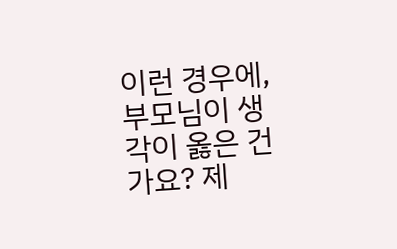이런 경우에, 부모님이 생각이 옳은 건가요? 제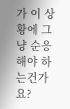가 이 상황에 그냥 순응해야 하는건가요?